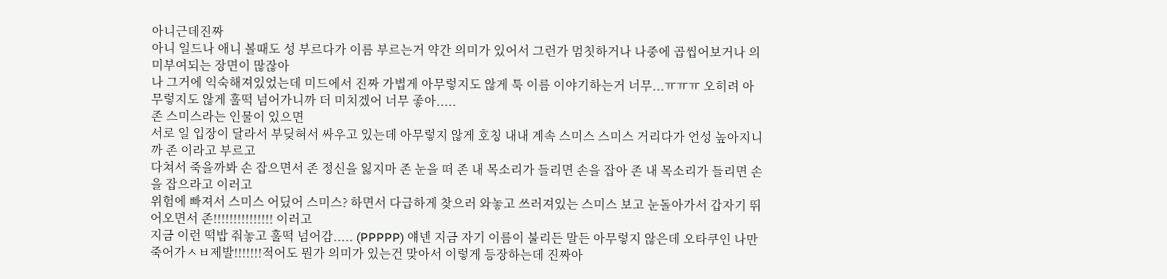아니근데진짜
아니 일드나 애니 볼때도 성 부르다가 이름 부르는거 약간 의미가 있어서 그런가 멈칫하거나 나중에 곱씹어보거나 의미부여되는 장면이 많잖아
나 그거에 익숙해져있었는데 미드에서 진짜 가볍게 아무렇지도 않게 툭 이름 이야기하는거 너무...ㅠㅠㅠ 오히려 아무렇지도 않게 훌떡 넘어가니까 더 미치겠어 너무 좋아.....
존 스미스라는 인물이 있으면
서로 일 입장이 달라서 부딪혀서 싸우고 있는데 아무렇지 않게 호칭 내내 계속 스미스 스미스 거리다가 언성 높아지니까 존 이라고 부르고
다쳐서 죽을까봐 손 잡으면서 존 정신을 잃지마 존 눈을 떠 존 내 목소리가 들리면 손을 잡아 존 내 목소리가 들리면 손을 잡으라고 이러고
위험에 빠져서 스미스 어딨어 스미스? 하면서 다급하게 찾으러 와놓고 쓰러져있는 스미스 보고 눈돌아가서 갑자기 뛰어오면서 존!!!!!!!!!!!!!!! 이러고
지금 이런 떡밥 줘놓고 훌떡 넘어감..... (PPPPP) 얘넨 지금 자기 이름이 불리든 말든 아무렇지 않은데 오타쿠인 나만 죽어가ㅅㅂ제발!!!!!!!적어도 뭔가 의미가 있는건 맞아서 이렇게 등장하는데 진짜아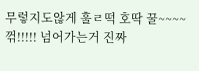무렇지도않게 훌ㄹ떡 호딱 꿀~~~~꺾!!!!! 넘어가는거 진짜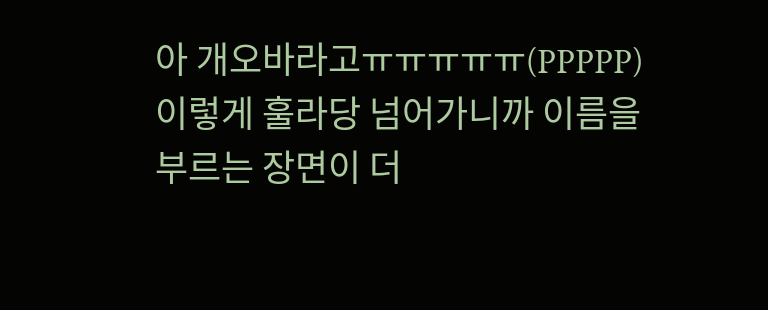아 개오바라고ㅠㅠㅠㅠㅠ(PPPPP) 이렇게 훌라당 넘어가니까 이름을 부르는 장면이 더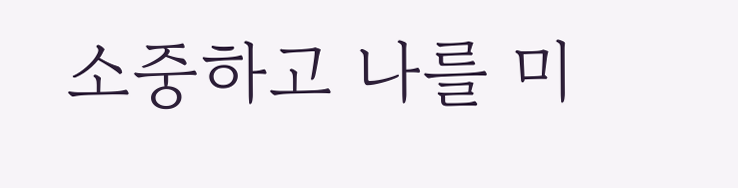소중하고 나를 미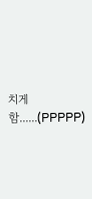치게함......(PPPPP)